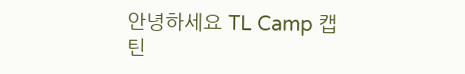안녕하세요 TL Camp 캡틴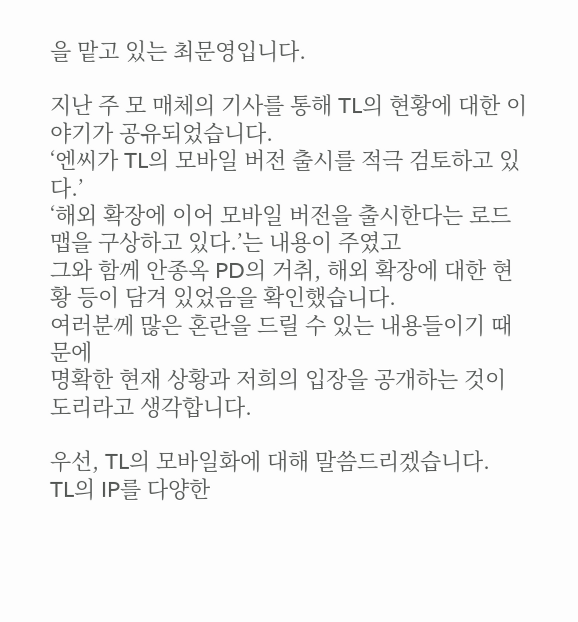을 맡고 있는 최문영입니다.

지난 주 모 매체의 기사를 통해 TL의 현황에 대한 이야기가 공유되었습니다.
‘엔씨가 TL의 모바일 버전 출시를 적극 검토하고 있다.’
‘해외 확장에 이어 모바일 버전을 출시한다는 로드맵을 구상하고 있다.’는 내용이 주였고
그와 함께 안종옥 PD의 거취, 해외 확장에 대한 현황 등이 담겨 있었음을 확인했습니다.
여러분께 많은 혼란을 드릴 수 있는 내용들이기 때문에
명확한 현재 상황과 저희의 입장을 공개하는 것이 도리라고 생각합니다.

우선, TL의 모바일화에 대해 말씀드리겠습니다.
TL의 IP를 다양한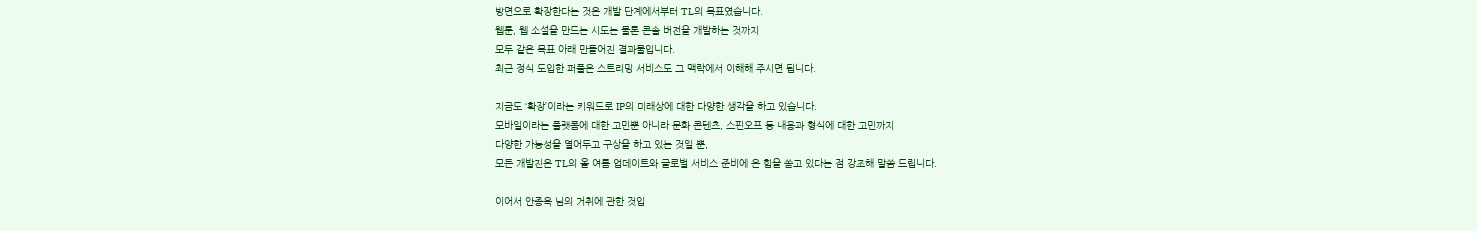방면으로 확장한다는 것은 개발 단계에서부터 TL의 목표였습니다.
웹툰, 웹 소설을 만드는 시도는 물론 콘솔 버전을 개발하는 것까지
모두 같은 목표 아래 만들어진 결과물입니다.
최근 정식 도입한 퍼플온 스트리밍 서비스도 그 맥락에서 이해해 주시면 됩니다.

지금도 ‘확장’이라는 키워드로 IP의 미래상에 대한 다양한 생각을 하고 있습니다.
모바일이라는 플랫폼에 대한 고민뿐 아니라 문화 콘텐츠, 스핀오프 등 내용과 형식에 대한 고민까지
다양한 가능성을 열어두고 구상을 하고 있는 것일 뿐,
모든 개발진은 TL의 올 여름 업데이트와 글로벌 서비스 준비에 온 힘을 쏟고 있다는 점 강조해 말씀 드립니다.

이어서 안종옥 님의 거취에 관한 것입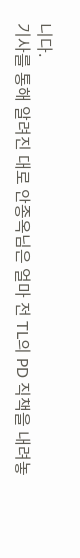니다.
기사를 통해 알려진 대로 안종옥님은 얼마 전 TL의 PD 직책을 내려놓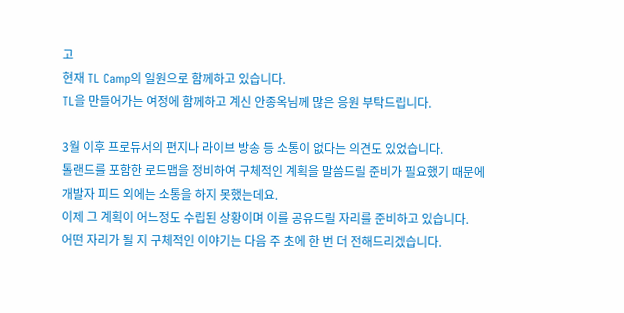고
현재 TL Camp의 일원으로 함께하고 있습니다.
TL을 만들어가는 여정에 함께하고 계신 안종옥님께 많은 응원 부탁드립니다.

3월 이후 프로듀서의 편지나 라이브 방송 등 소통이 없다는 의견도 있었습니다.
톨랜드를 포함한 로드맵을 정비하여 구체적인 계획을 말씀드릴 준비가 필요했기 때문에
개발자 피드 외에는 소통을 하지 못했는데요.
이제 그 계획이 어느정도 수립된 상황이며 이를 공유드릴 자리를 준비하고 있습니다.
어떤 자리가 될 지 구체적인 이야기는 다음 주 초에 한 번 더 전해드리겠습니다.